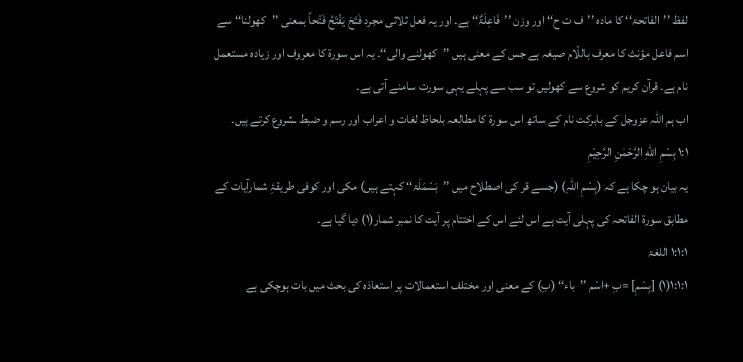لفظ ’’الفاتحۃ‘‘ کا مادہ ’’ف ت ح‘‘ اور وزن ’’فَاعِلَۃٌ‘‘ ہے۔ اور یہ فعل ثلاثی مجرد فَتَحَ یَفْتَحُ فَتْحاً بمعنی ’’کھولنا‘‘ سے اسم فاعل مؤنث کا معرف باللّام صیغہ ہے جس کے معنی ہیں ’’کھولنے والی‘‘۔ یہ اس سورۃ کا معروف اور زیادہ مستعمل نام ہے۔ قرآن کریم کو شروع سے کھولیں تو سب سے پہلے یہی سورت سامنے آتی ہے۔
اب ہم اللہ عزوجل کے بابرکت نام کے ساتھ اس سورۃ کا مطالعہ بلحاظ لغات و اعراب اور رسم و ضبط ـشروع کرتے ہیں۔
۱:۱ بِسْمِ اللّٰهِ الرَّحْمٰنِ الرَّحِيْمِ
یہ بیان ہو چکا ہے کہ (بِسْمِ اللّٰہِ) (جسے قر کی اصطلاح میں ’’بَسْمَلَۃ‘‘ کہتے ہیں) مکی اور کوفی طریقۂِ شمارآیات کے مطابق سورۃ الفاتحہ کی پہلی آیت ہے اس لئے اس کے اختتام پر آیت کا نمبر شمار(۱) دیا گیا ہے۔
۱:۱:۱ اللغۃ
۱:۱:۱(۱) [بِسْمِ] =بِ +اسْم ’’باء‘‘ (بِ) کے معنی اور مختلف استعمالات پر استعاذہ کی بحث میں بات ہوچکی ہے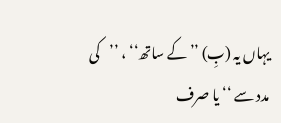یہاں یہ (بِ) ’’کے ساتھ‘‘ ، ’’کی مدد سے ‘‘ یا صرف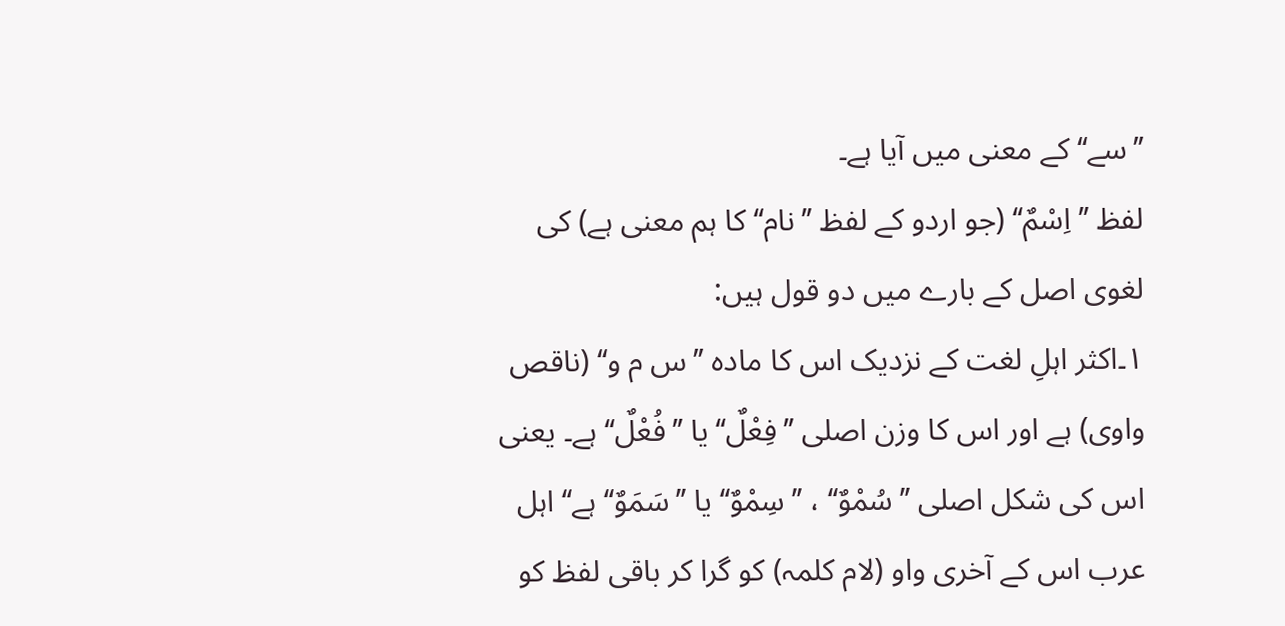’’سے‘‘ کے معنی میں آیا ہے۔
لفظ ’’اِسْمٌ‘‘ (جو اردو کے لفظ ’’نام‘‘ کا ہم معنی ہے) کی لغوی اصل کے بارے میں دو قول ہیں:
۱۔اکثر اہلِ لغت کے نزدیک اس کا مادہ ’’س م و‘‘ (ناقص واوی) ہے اور اس کا وزن اصلی ’’فِعْلٌ‘‘ یا ’’فُعْلٌ‘‘ ہے۔ یعنی اس کی شکل اصلی ’’سُمْوٌ‘‘ ، ’’ سِمْوٌ‘‘ یا ’’سَمَوٌ‘‘ ہے‘‘ اہل عرب اس کے آخری واو (لام کلمہ) کو گرا کر باقی لفظ کو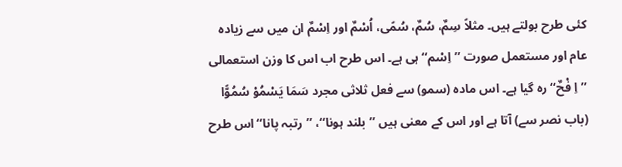کئی طرح بولتے ہیں۔ مثلاً سِمٌ، سُمٌ، سُمًی، اُسْمٌ اور اِسْمٌ ان میں سے زیادہ عام اور مستعمل صورت ’’اِسْم‘‘ ہی ہے۔ اس طرح اب اس کا وزن استعمالی ’’اِ فْحٌ‘‘ رہ گیا ہے۔ اس مادہ (سمو) سے فعل ثلاثی مجرد سَمَا یَسْمُوْ سُمُوًّا (باب نصر سے) آتا ہے اور اس کے معنی ہیں ’’بلند ہونا‘‘، ’’رتبہ پانا‘‘ اس طرح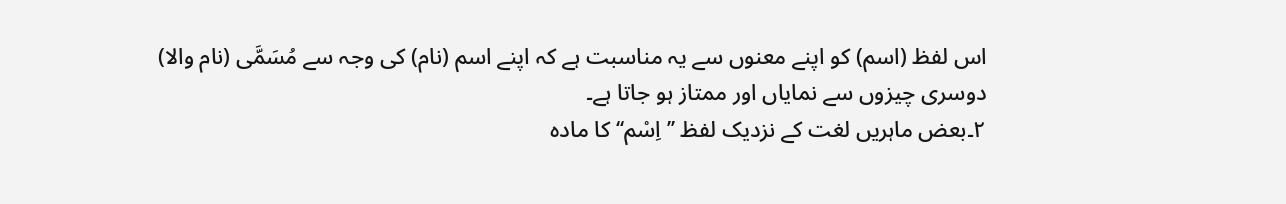اس لفظ (اسم) کو اپنے معنوں سے یہ مناسبت ہے کہ اپنے اسم (نام) کی وجہ سے مُسَمَّی (نام والا) دوسری چیزوں سے نمایاں اور ممتاز ہو جاتا ہے۔
۲۔بعض ماہریں لغت کے نزدیک لفظ ’’اِسْم‘‘ کا مادہ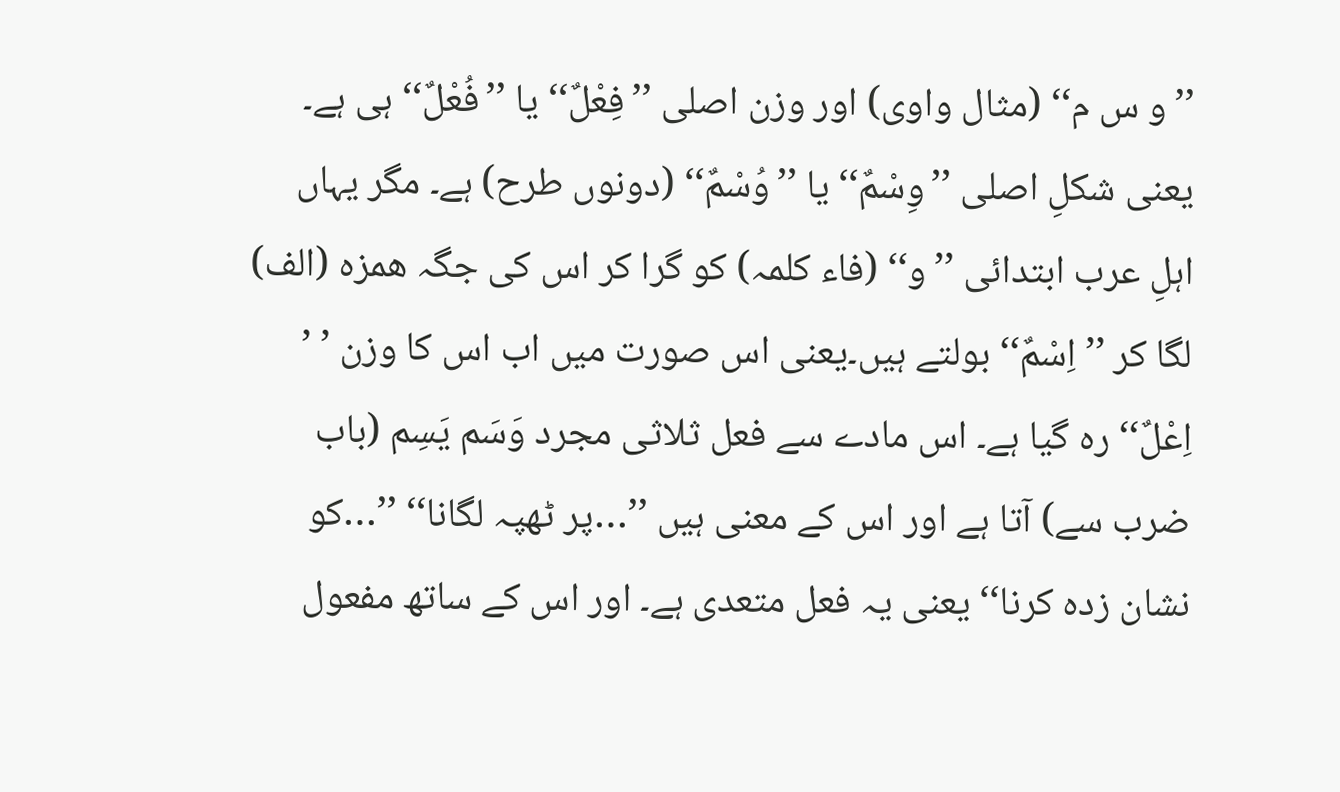’’و س م‘‘ (مثال واوی) اور وزن اصلی ’’فِعْلٌ‘‘ یا ’’فُعْلٌ‘‘ ہی ہے۔ یعنی شکلِ اصلی ’’وِسْمٌ‘‘ یا ’’وُسْمٌ‘‘ (دونوں طرح) ہے۔ مگر یہاں اہلِ عرب ابتدائی ’’و‘‘ (فاء کلمہ) کو گرا کر اس کی جگہ ھمزہ (الف) لگا کر ’’اِسْمٌ‘‘ بولتے ہیں۔یعنی اس صورت میں اب اس کا وزن ’ ’ اِعْلٌ‘‘ رہ گیا ہے۔ اس مادے سے فعل ثلاثی مجرد وَسَم یَسِم (باب ضرب سے) آتا ہے اور اس کے معنی ہیں ’’…پر ٹھپہ لگانا‘‘ ’’…کو نشان زدہ کرنا‘‘ یعنی یہ فعل متعدی ہے۔ اور اس کے ساتھ مفعول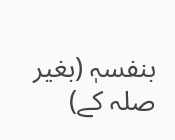بنفسہٖ (بغیر صلہ کے)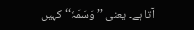آتا ہے۔ یعنی ’’وَسَمَہٗ‘‘ کہیں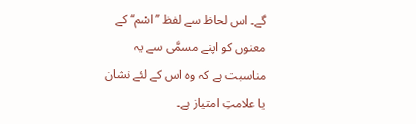گے۔ اس لحاظ سے لفظ ’’اسْم‘‘ کے معنوں کو اپنے مسمَّی سے یہ مناسبت ہے کہ وہ اس کے لئے نشان یا علامتِ امتیاز ہے۔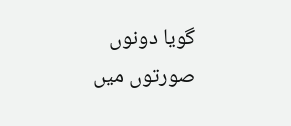گویا دونوں صورتوں میں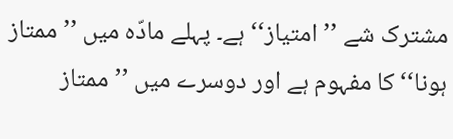مشترک شے ’’امتیاز‘‘ ہے۔ پہلے مادّہ میں ’’ممتاز ہونا‘‘ کا مفہوم ہے اور دوسرے میں ’’ممتاز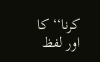کرنا‘‘ کا اور لفظ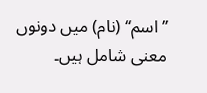’’اسم‘‘ (نام) میں دونوں معنی شامل ہیں۔